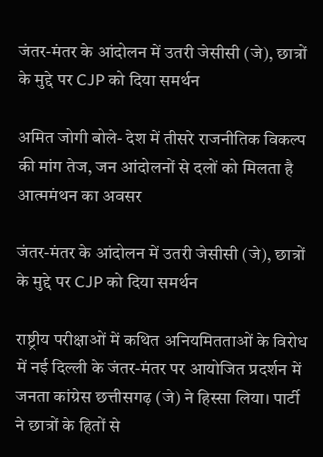जंतर-मंतर के आंदोलन में उतरी जेसीसी (जे), छात्रों के मुद्दे पर CJP को दिया समर्थन

अमित जोगी बोले- देश में तीसरे राजनीतिक विकल्प की मांग तेज, जन आंदोलनों से दलों को मिलता है आत्ममंथन का अवसर

जंतर-मंतर के आंदोलन में उतरी जेसीसी (जे), छात्रों के मुद्दे पर CJP को दिया समर्थन

राष्ट्रीय परीक्षाओं में कथित अनियमितताओं के विरोध में नई दिल्ली के जंतर-मंतर पर आयोजित प्रदर्शन में जनता कांग्रेस छत्तीसगढ़ (जे) ने हिस्सा लिया। पार्टी ने छात्रों के हितों से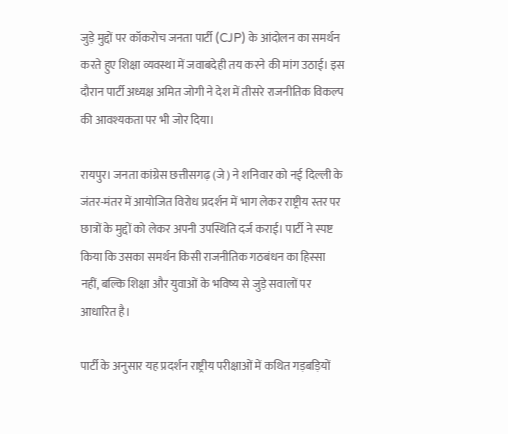जुड़े मुद्दों पर कॉकरोच जनता पार्टी (CJP) के आंदोलन का समर्थन करते हुए शिक्षा व्यवस्था में जवाबदेही तय करने की मांग उठाई। इस दौरान पार्टी अध्यक्ष अमित जोगी ने देश में तीसरे राजनीतिक विकल्प की आवश्यकता पर भी जोर दिया।

रायपुर। जनता कांग्रेस छत्तीसगढ़ (जे) ने शनिवार को नई दिल्ली के जंतर-मंतर में आयोजित विरोध प्रदर्शन में भाग लेकर राष्ट्रीय स्तर पर छात्रों के मुद्दों को लेकर अपनी उपस्थिति दर्ज कराई। पार्टी ने स्पष्ट किया कि उसका समर्थन किसी राजनीतिक गठबंधन का हिस्सा नहीं, बल्कि शिक्षा और युवाओं के भविष्य से जुड़े सवालों पर आधारित है।

पार्टी के अनुसार यह प्रदर्शन राष्ट्रीय परीक्षाओं में कथित गड़बड़ियों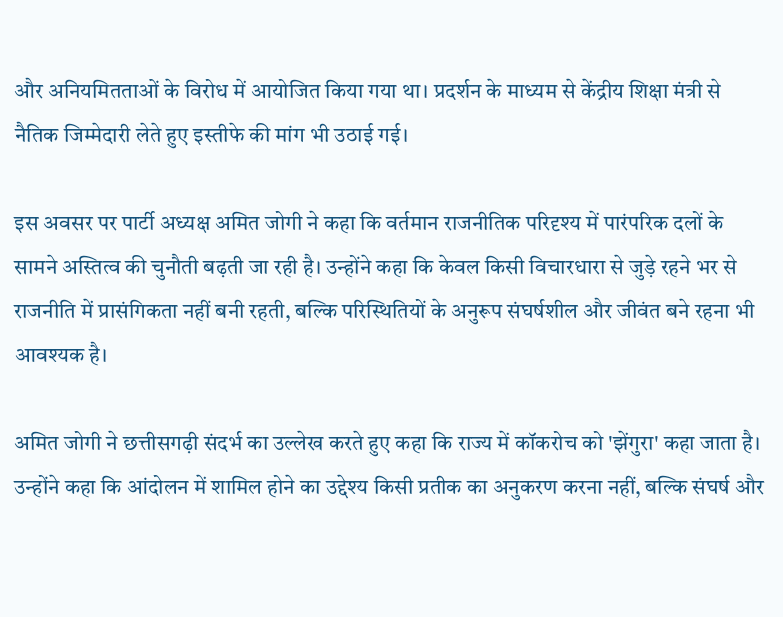और अनियमितताओं के विरोध में आयोजित किया गया था। प्रदर्शन के माध्यम से केंद्रीय शिक्षा मंत्री से नैतिक जिम्मेदारी लेते हुए इस्तीफे की मांग भी उठाई गई।

इस अवसर पर पार्टी अध्यक्ष अमित जोगी ने कहा कि वर्तमान राजनीतिक परिदृश्य में पारंपरिक दलों के सामने अस्तित्व की चुनौती बढ़ती जा रही है। उन्होंने कहा कि केवल किसी विचारधारा से जुड़े रहने भर से राजनीति में प्रासंगिकता नहीं बनी रहती, बल्कि परिस्थितियों के अनुरूप संघर्षशील और जीवंत बने रहना भी आवश्यक है।

अमित जोगी ने छत्तीसगढ़ी संदर्भ का उल्लेख करते हुए कहा कि राज्य में कॉकरोच को 'झेंगुरा' कहा जाता है। उन्होंने कहा कि आंदोलन में शामिल होने का उद्देश्य किसी प्रतीक का अनुकरण करना नहीं, बल्कि संघर्ष और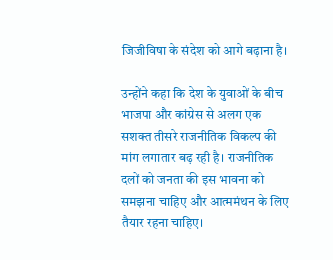जिजीविषा के संदेश को आगे बढ़ाना है।

उन्होंने कहा कि देश के युवाओं के बीच भाजपा और कांग्रेस से अलग एक सशक्त तीसरे राजनीतिक विकल्प की मांग लगातार बढ़ रही है। राजनीतिक दलों को जनता की इस भावना को समझना चाहिए और आत्ममंथन के लिए तैयार रहना चाहिए।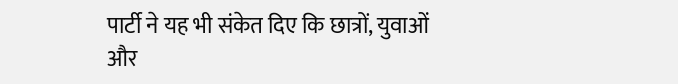पार्टी ने यह भी संकेत दिए कि छात्रों, युवाओं और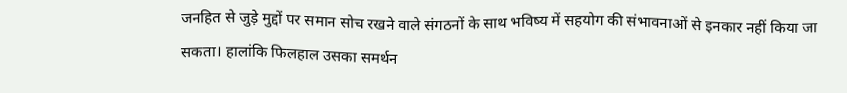जनहित से जुड़े मुद्दों पर समान सोच रखने वाले संगठनों के साथ भविष्य में सहयोग की संभावनाओं से इनकार नहीं किया जा सकता। हालांकि फिलहाल उसका समर्थन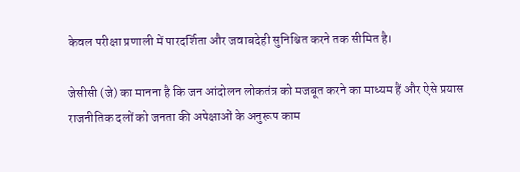केवल परीक्षा प्रणाली में पारदर्शिता और जवाबदेही सुनिश्चित करने तक सीमित है।

जेसीसी (जे) का मानना है कि जन आंदोलन लोकतंत्र को मजबूत करने का माध्यम हैं और ऐसे प्रयास राजनीतिक दलों को जनता की अपेक्षाओं के अनुरूप काम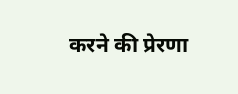करने की प्रेरणा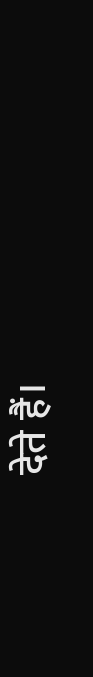देते हैं।